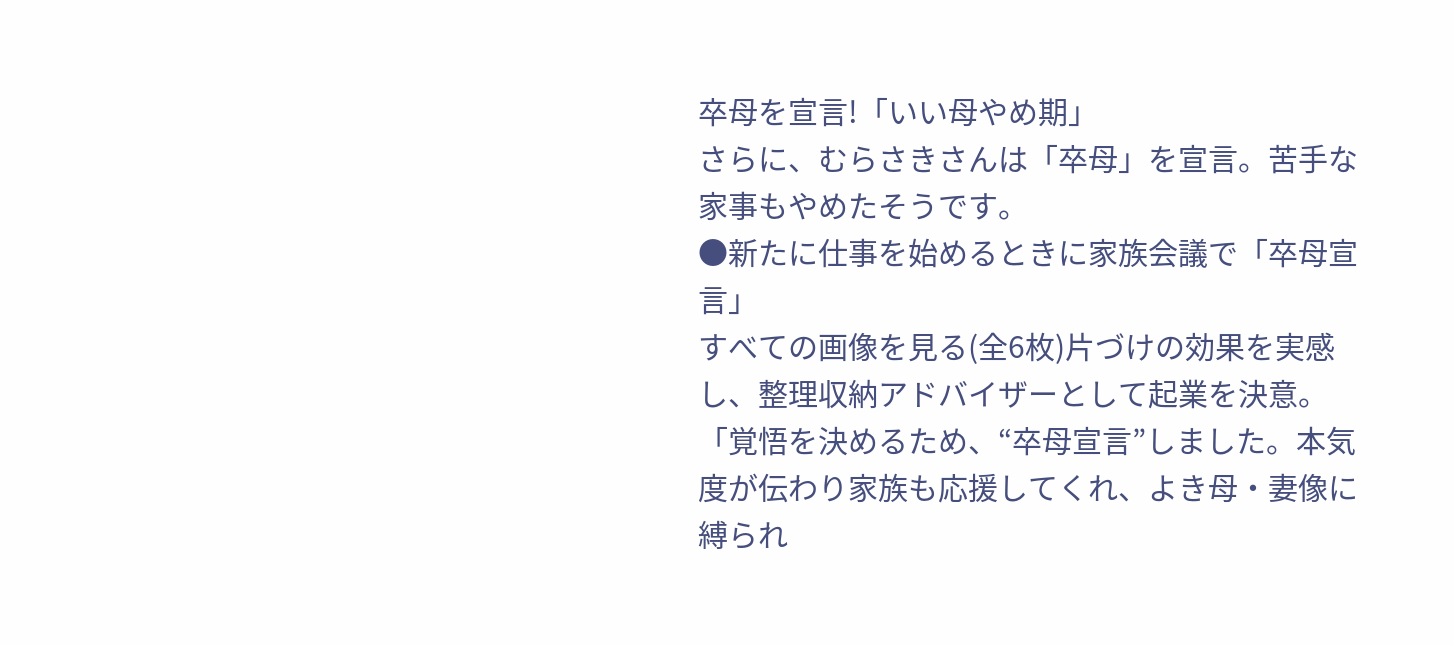卒母を宣言!「いい母やめ期」
さらに、むらさきさんは「卒母」を宣言。苦手な家事もやめたそうです。
●新たに仕事を始めるときに家族会議で「卒母宣言」
すべての画像を見る(全6枚)片づけの効果を実感し、整理収納アドバイザーとして起業を決意。
「覚悟を決めるため、“卒母宣言”しました。本気度が伝わり家族も応援してくれ、よき母・妻像に縛られ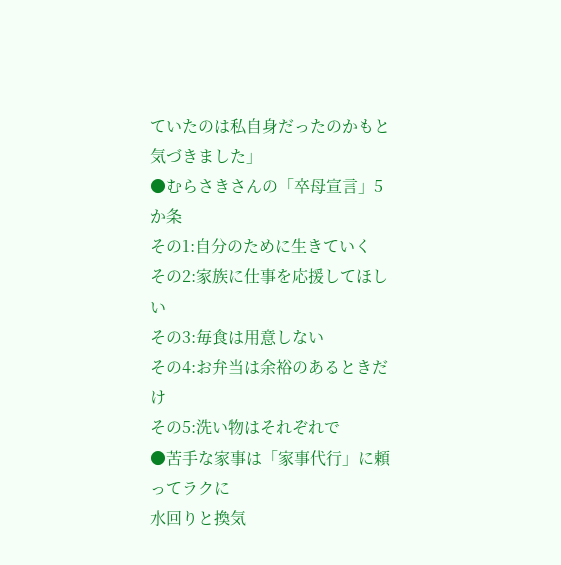ていたのは私自身だったのかもと気づきました」
●むらさきさんの「卒母宣言」5か条
その1:自分のために生きていく
その2:家族に仕事を応援してほしい
その3:毎食は用意しない
その4:お弁当は余裕のあるときだけ
その5:洗い物はそれぞれで
●苦手な家事は「家事代行」に頼ってラクに
水回りと換気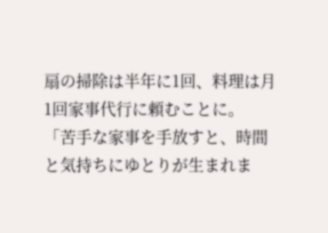扇の掃除は半年に1回、料理は月1回家事代行に頼むことに。
「苦手な家事を手放すと、時間と気持ちにゆとりが生まれま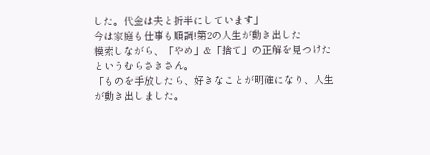した。代金は夫と折半にしています」
今は家庭も仕事も順調!第2の人生が動き出した
模索しながら、「やめ」&「捨て」の正解を見つけたというむらさきさん。
「ものを手放したら、好きなことが明確になり、人生が動き出しました。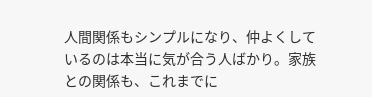人間関係もシンプルになり、仲よくしているのは本当に気が合う人ばかり。家族との関係も、これまでに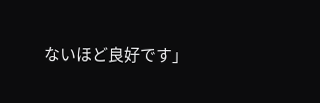ないほど良好です」